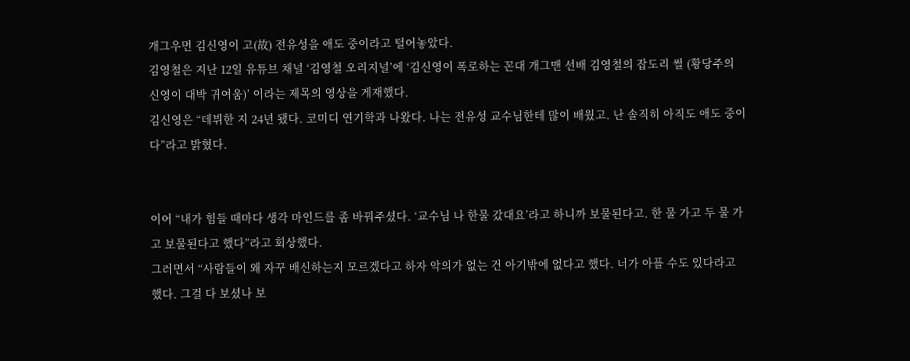개그우먼 김신영이 고(故) 전유성을 애도 중이라고 털어놓았다.
김영철은 지난 12일 유튜브 채널 ‘김영철 오리지널’에 ‘김신영이 폭로하는 꼰대 개그맨 선배 김영철의 잡도리 썰 (황당주의 신영이 대박 귀여움)’ 이라는 제목의 영상을 게재했다.
김신영은 “데뷔한 지 24년 됐다. 코미디 연기학과 나왔다. 나는 전유성 교수님한테 많이 배웠고. 난 솔직히 아직도 애도 중이다”라고 밝혔다.


이어 “내가 힘들 때마다 생각 마인드를 좀 바꿔주셨다. ‘교수님 나 한물 갔대요’라고 하니까 보물된다고. 한 물 가고 두 물 가고 보물된다고 했다”라고 회상했다.
그러면서 “사람들이 왜 자꾸 배신하는지 모르겠다고 하자 악의가 없는 건 아기밖에 없다고 했다. 너가 아플 수도 있다라고 했다. 그걸 다 보셨나 보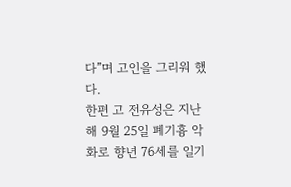다”며 고인을 그리워 했다.
한편 고 전유성은 지난해 9월 25일 폐기흉 악화로 향년 76세를 일기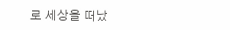로 세상을 떠났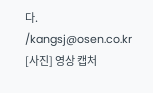다. /kangsj@osen.co.kr
[사진] 영상 캡처